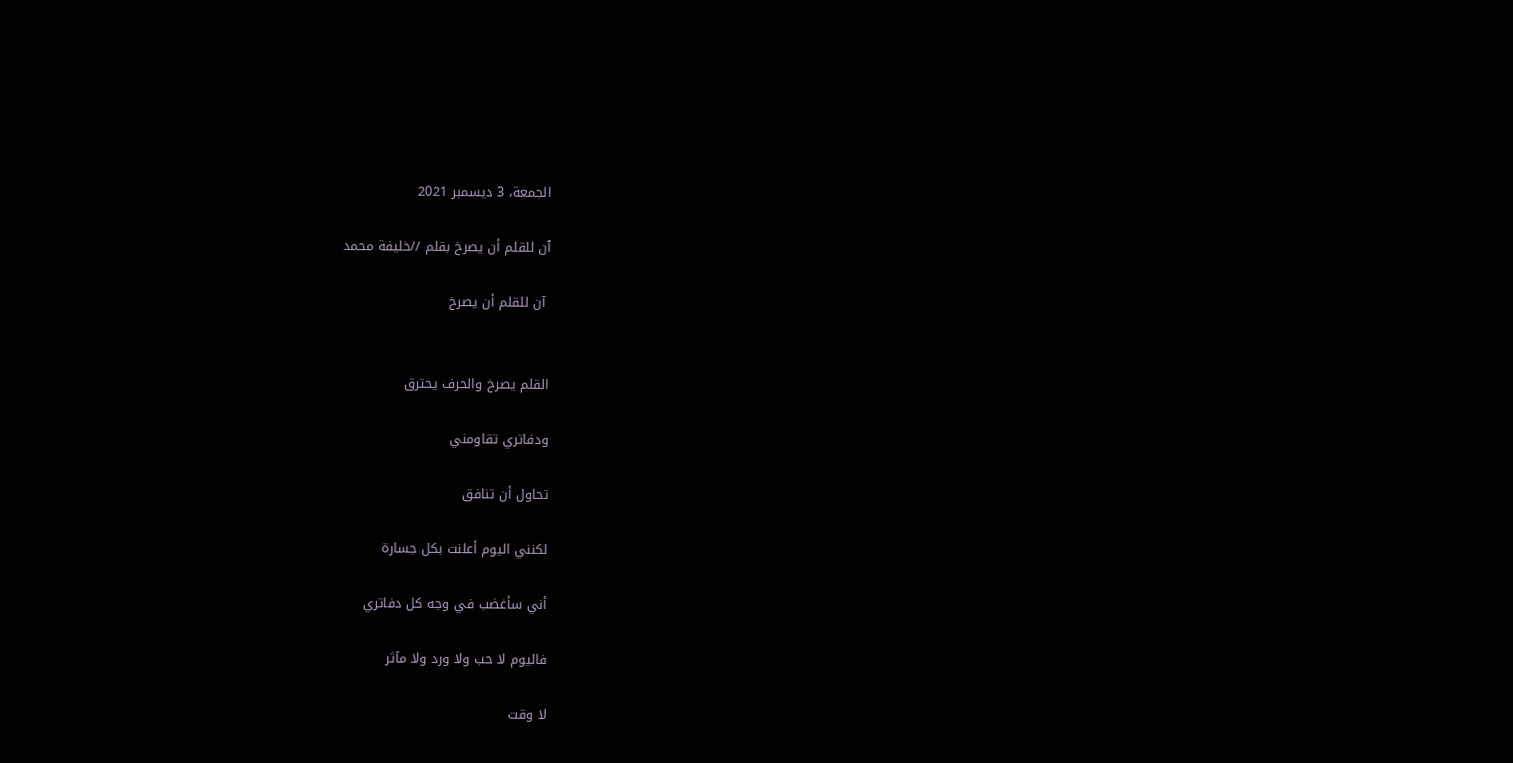الجمعة، 3 ديسمبر 2021

ٱن للقلم أن يصرخ بقلم //خليفة محمد

 آن للقلم أن يصرخ


القلم يصرخ والحرف يحترق

ودفاتري تقاومني

تحاول أن تنافق

لكنني اليوم أعلنت بكل جسارة

أني سأغضب في وجه كل دفاتري

فاليوم لا حب ولا ورد ولا مآثر

لا وقت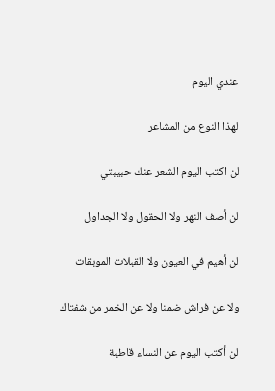عندي اليوم

لهذا النوع من المشاعر

لن اكتب اليوم الشعر عنك حبيبتي

لن أصف النهر ولا الحقول ولا الجداول

لن أهيم في العيون ولا القبلات الموبقات

ولا عن فراش ضمنا ولا عن الخمر من شفتاك

لن أكتب اليوم عن النساء قاطبة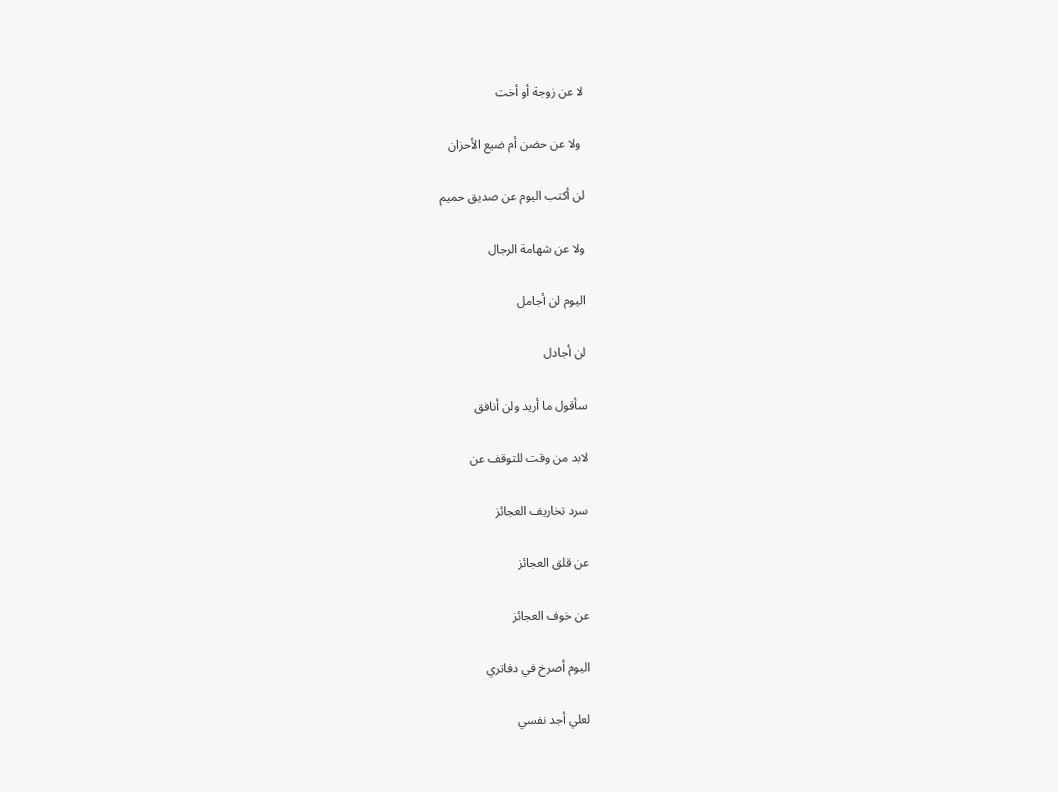لا عن زوجة أو أخت

 ولا عن حضن أم ضيع الأحزان

لن أكتب اليوم عن صديق حميم

ولا عن شهامة الرجال

اليوم لن أجامل

لن أجادل

سأقول ما أريد ولن أنافق

لابد من وقت للتوقف عن

سرد تخاريف العجائز

عن قلق العجائز

عن خوف العجائز

اليوم أصرخ في دفاتري

لعلي أجد نفسي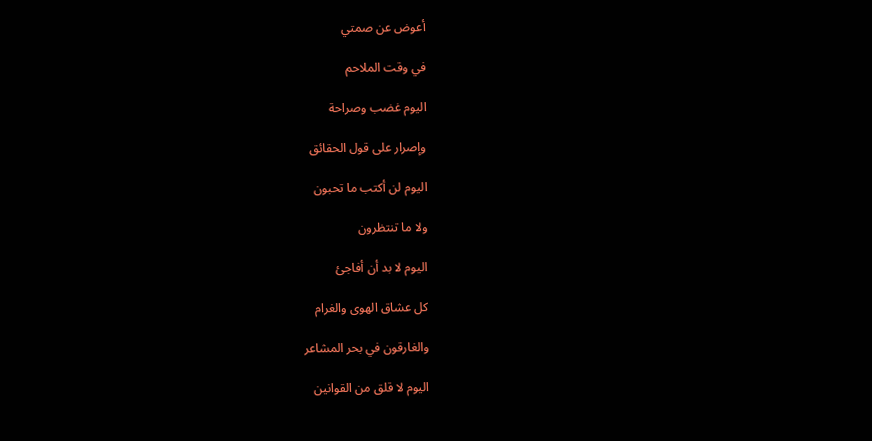أعوض عن صمتي

في وقت الملاحم

اليوم غضب وصراحة

وإصرار على قول الحقائق

اليوم لن أكتب ما تحبون

ولا ما تنتظرون

اليوم لا بد أن أفاجئ

كل عشاق الهوى والغرام

والغارقون في بحر المشاعر

اليوم لا قلق من القوانين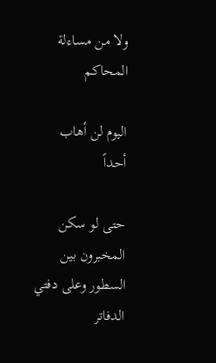ولا من مساءلة المحاكم

اليوم لن أهاب أحداً

حتى لو سكن المخبرون بين السطور وعلى دفتي الدفاتر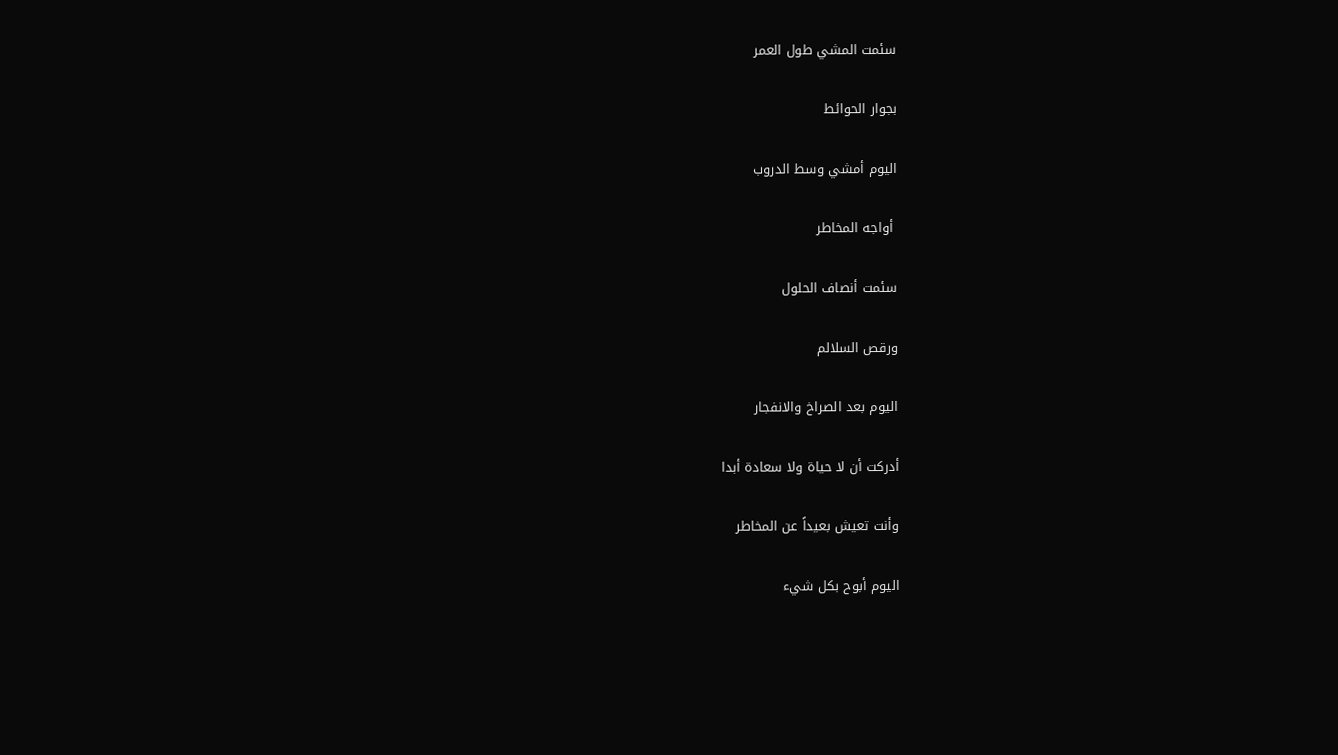سئمت المشي طول العمر

بجوار الحوائط

اليوم أمشي وسط الدروب

 أواجه المخاطر

سئمت أنصاف الحلول

ورقص السلالم

اليوم بعد الصراخ والانفجار

أدركت أن لا حياة ولا سعادة أبدا

وأنت تعيش بعيداً عن المخاطر

اليوم أبوح بكل شيء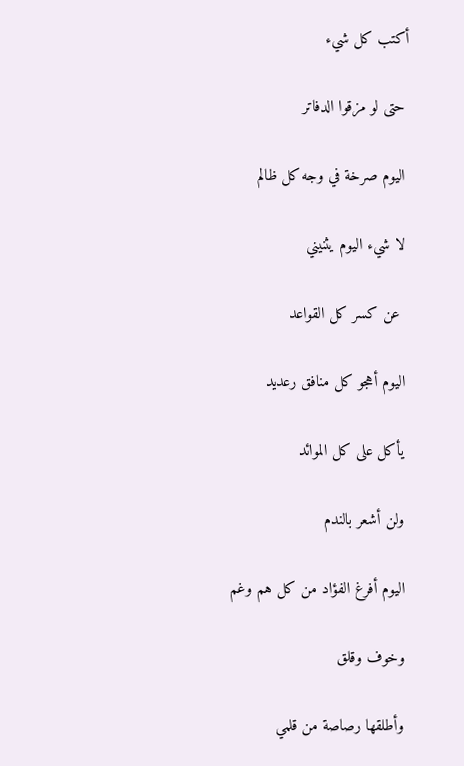أكتب كل شيء

 حتى لو مزقوا الدفاتر

 اليوم صرخة في وجه كل ظالم

 لا شيء اليوم يثنيني

  عن كسر كل القواعد

 اليوم أهجو كل منافق رعديد

 يأكل على كل الموائد

 ولن أشعر بالندم

 اليوم أفرغ الفؤاد من كل هم وغم

 وخوف وقلق

 وأطلقها رصاصة من قلمي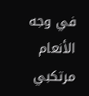في وجه الأنعام مرتكبي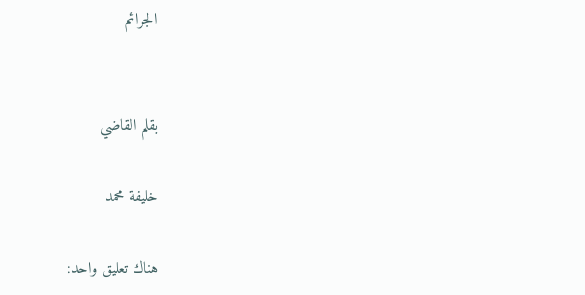الجرائم


بقلم القاضي

خليفة محمد

هناك تعليق واحد: